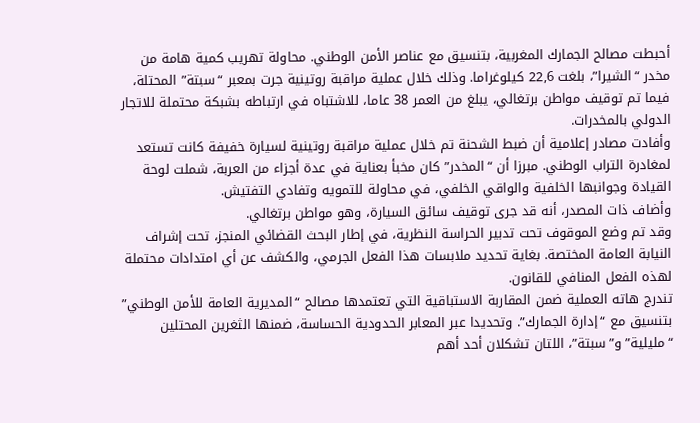أحبطت مصالح الجمارك المغربية، بتنسيق مع عناصر الأمن الوطني. محاولة تهريب كمية هامة من مخدر “الشيرا”، بلغت 22,6 كيلوغراما. وذلك خلال عملية مراقبة روتينية جرت بمعبر “سبتة” المحتلة، فيما تم توقيف مواطن برتغالي، يبلغ من العمر 38 عاما، للاشتباه في ارتباطه بشبكة محتملة للاتجار الدولي بالمخدرات.
وأفادت مصادر إعلامية أن ضبط الشحنة تم خلال عملية مراقبة روتينية لسيارة خفيفة كانت تستعد لمغادرة التراب الوطني. مبرزا أن “المخدر” كان مخبأ بعناية في عدة أجزاء من العربة، شملت لوحة القيادة وجوانبها الخلفية والواقي الخلفي، في محاولة للتمويه وتفادي التفتيش.
وأضاف ذات المصدر، أنه قد جرى توقيف سائق السيارة، وهو مواطن برتغالي.
وقد تم وضع الموقوف تحت تدبير الحراسة النظرية، في إطار البحث القضائي المنجز، تحت إشراف النيابة العامة المختصة. بغاية تحديد ملابسات هذا الفعل الجرمي، والكشف عن أي امتدادات محتملة لهذه الفعل المنافي للقانون.
تندرج هاته العملية ضمن المقاربة الاستباقية التي تعتمدها مصالح “المديرية العامة للأمن الوطني” بتنسيق مع “إدارة الجمارك”. وتحديدا عبر المعابر الحدودية الحساسة، ضمنها الثغرين المحتلين “مليلية” و”سبتة”، اللتان تشكلان أحد أهم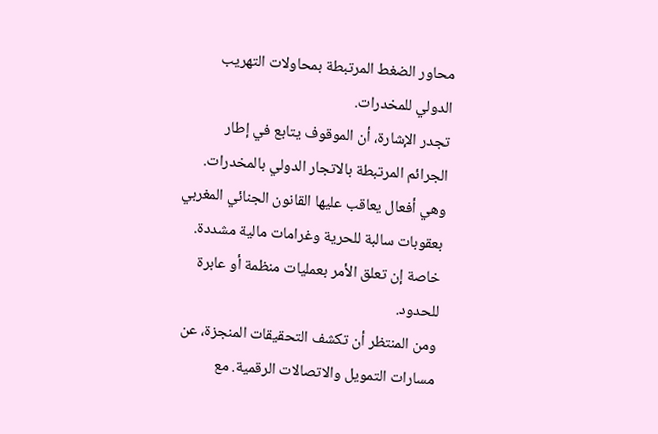محاور الضغط المرتبطة بمحاولات التهريب الدولي للمخدرات.
تجدر الإشارة، أن الموقوف يتابع في إطار الجرائم المرتبطة بالاتجار الدولي بالمخدرات. وهي أفعال يعاقب عليها القانون الجنائي المغربي بعقوبات سالبة للحرية وغرامات مالية مشددة. خاصة إن تعلق الأمر بعمليات منظمة أو عابرة للحدود.
ومن المنتظر أن تكشف التحقيقات المنجزة، عن مسارات التمويل والاتصالات الرقمية. مع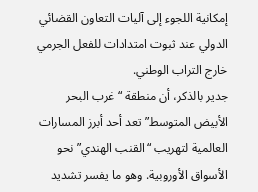إمكانية اللجوء إلى آليات التعاون القضائي الدولي عند ثبوت امتدادات للفعل الجرمي خارج التراب الوطني.
جدير بالذكر، أن منطقة “غرب البحر الأبيض المتوسط” تعد أحد أبرز المسارات العالمية لتهريب “القنب الهندي” نحو الأسواق الأوروبية. وهو ما يفسر تشديد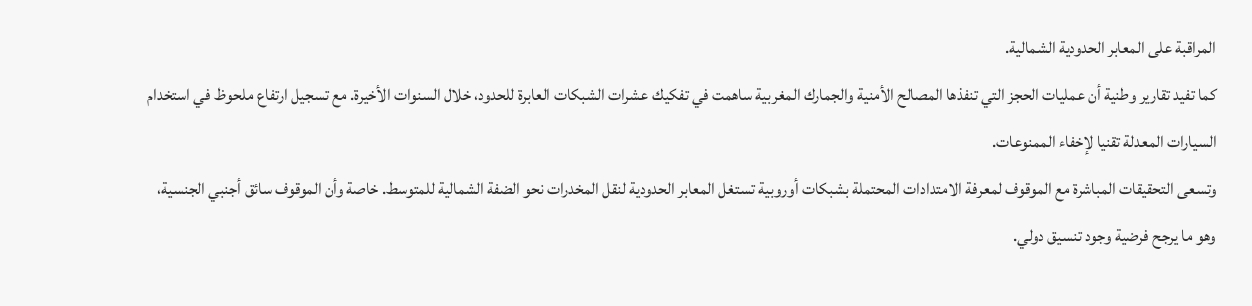المراقبة على المعابر الحدودية الشمالية.
كما تفيد تقارير وطنية أن عمليات الحجز التي تنفذها المصالح الأمنية والجمارك المغربية ساهمت في تفكيك عشرات الشبكات العابرة للحدود، خلال السنوات الأخيرة. مع تسجيل ارتفاع ملحوظ في استخدام السيارات المعدلة تقنيا لإخفاء الممنوعات.
وتسعى التحقيقات المباشرة مع الموقوف لمعرفة الامتدادات المحتملة بشبكات أوروبية تستغل المعابر الحدودية لنقل المخدرات نحو الضفة الشمالية للمتوسط. خاصة وأن الموقوف سائق أجنبي الجنسية، وهو ما يرجح فرضية وجود تنسيق دولي.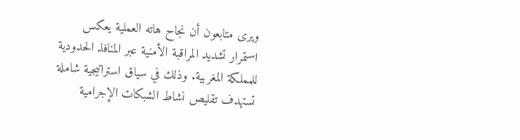ويرى متابعون أن نجاح هاته العملية يعكس استمرار تشديد المراقبة الأمنية عبر المنافذ الحدودية للمملكة المغربية. وذلك في سياق استراتيجية شاملة تستهدف تقليص نشاط الشبكات الإجرامية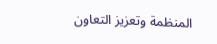المنظمة وتعزيز التعاون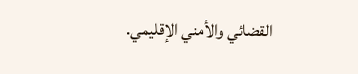القضائي والأمني الإقليمي.